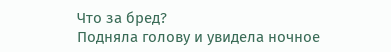Что за бред?
Подняла голову и увидела ночное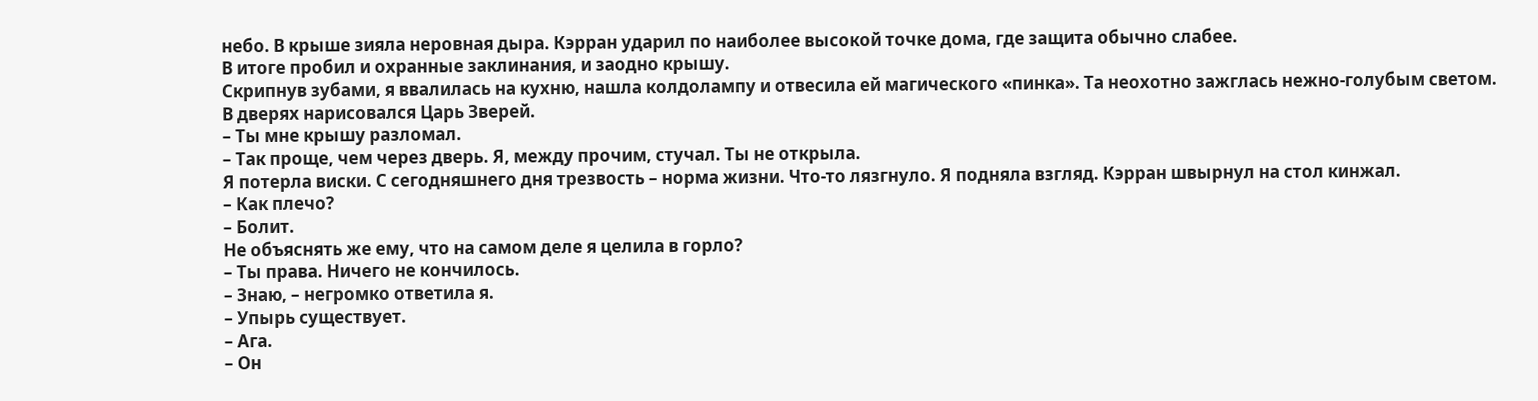небо. В крыше зияла неровная дыра. Кэрран ударил по наиболее высокой точке дома, где защита обычно слабее.
В итоге пробил и охранные заклинания, и заодно крышу.
Скрипнув зубами, я ввалилась на кухню, нашла колдолампу и отвесила ей магического «пинка». Та неохотно зажглась нежно-голубым светом.
В дверях нарисовался Царь Зверей.
– Ты мне крышу разломал.
– Так проще, чем через дверь. Я, между прочим, стучал. Ты не открыла.
Я потерла виски. С сегодняшнего дня трезвость – норма жизни. Что-то лязгнуло. Я подняла взгляд. Кэрран швырнул на стол кинжал.
– Как плечо?
– Болит.
Не объяснять же ему, что на самом деле я целила в горло?
– Ты права. Ничего не кончилось.
– Знаю, – негромко ответила я.
– Упырь существует.
– Ага.
– Он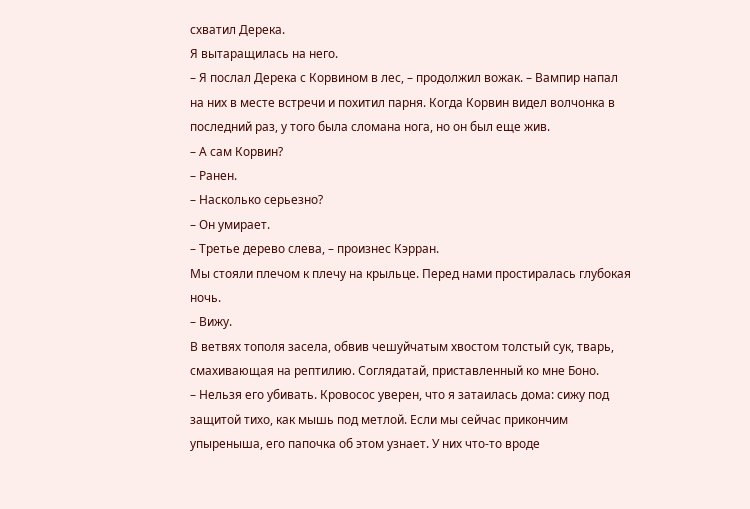схватил Дерека.
Я вытаращилась на него.
– Я послал Дерека с Корвином в лес, – продолжил вожак. – Вампир напал на них в месте встречи и похитил парня. Когда Корвин видел волчонка в последний раз, у того была сломана нога, но он был еще жив.
– А сам Корвин?
– Ранен.
– Насколько серьезно?
– Он умирает.
– Третье дерево слева, – произнес Кэрран.
Мы стояли плечом к плечу на крыльце. Перед нами простиралась глубокая ночь.
– Вижу.
В ветвях тополя засела, обвив чешуйчатым хвостом толстый сук, тварь, смахивающая на рептилию. Соглядатай, приставленный ко мне Боно.
– Нельзя его убивать. Кровосос уверен, что я затаилась дома: сижу под защитой тихо, как мышь под метлой. Если мы сейчас прикончим упыреныша, его папочка об этом узнает. У них что-то вроде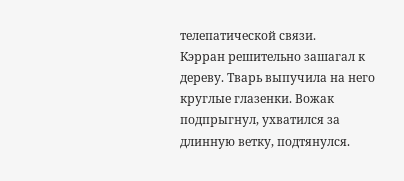телепатической связи.
Кэрран решительно зашагал к дереву. Тварь выпучила на него круглые глазенки. Вожак подпрыгнул, ухватился за длинную ветку, подтянулся.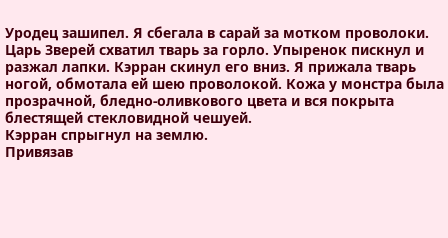Уродец зашипел. Я сбегала в сарай за мотком проволоки.
Царь Зверей схватил тварь за горло. Упыренок пискнул и разжал лапки. Кэрран скинул его вниз. Я прижала тварь ногой, обмотала ей шею проволокой. Кожа у монстра была прозрачной, бледно-оливкового цвета и вся покрыта блестящей стекловидной чешуей.
Кэрран спрыгнул на землю.
Привязав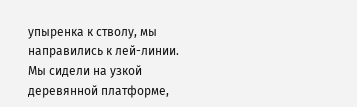упыренка к стволу, мы направились к лей-линии.
Мы сидели на узкой деревянной платформе,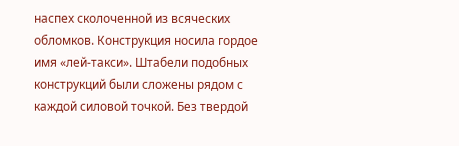наспех сколоченной из всяческих обломков. Конструкция носила гордое имя «лей-такси». Штабели подобных конструкций были сложены рядом с каждой силовой точкой. Без твердой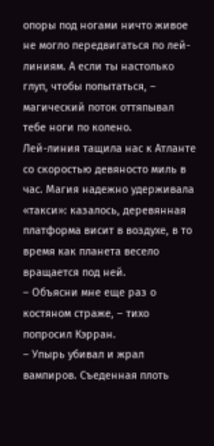опоры под ногами ничто живое не могло передвигаться по лей-линиям. А если ты настолько глуп, чтобы попытаться, – магический поток оттяпывал тебе ноги по колено.
Лей-линия тащила нас к Атланте со скоростью девяносто миль в час. Магия надежно удерживала «такси»: казалось, деревянная платформа висит в воздухе, в то время как планета весело вращается под ней.
– Объясни мне еще раз о костяном страже, – тихо попросил Кэрран.
– Упырь убивал и жрал вампиров. Съеденная плоть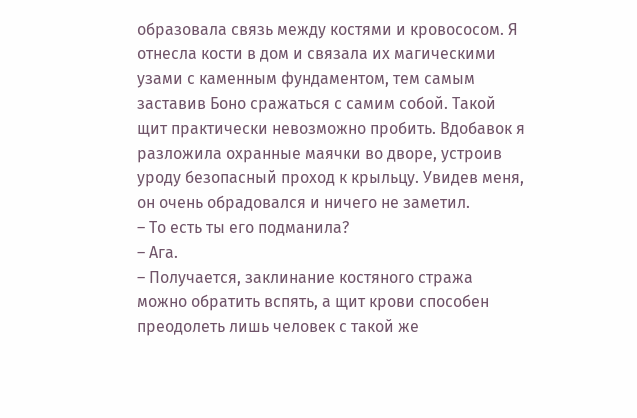образовала связь между костями и кровососом. Я отнесла кости в дом и связала их магическими узами с каменным фундаментом, тем самым заставив Боно сражаться с самим собой. Такой щит практически невозможно пробить. Вдобавок я разложила охранные маячки во дворе, устроив уроду безопасный проход к крыльцу. Увидев меня, он очень обрадовался и ничего не заметил.
– То есть ты его подманила?
– Ага.
– Получается, заклинание костяного стража можно обратить вспять, а щит крови способен преодолеть лишь человек с такой же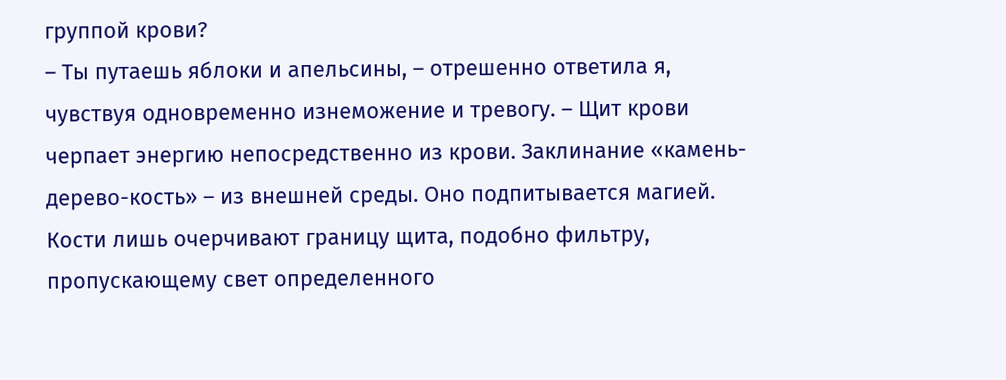группой крови?
– Ты путаешь яблоки и апельсины, – отрешенно ответила я, чувствуя одновременно изнеможение и тревогу. – Щит крови черпает энергию непосредственно из крови. Заклинание «камень-дерево-кость» – из внешней среды. Оно подпитывается магией. Кости лишь очерчивают границу щита, подобно фильтру, пропускающему свет определенного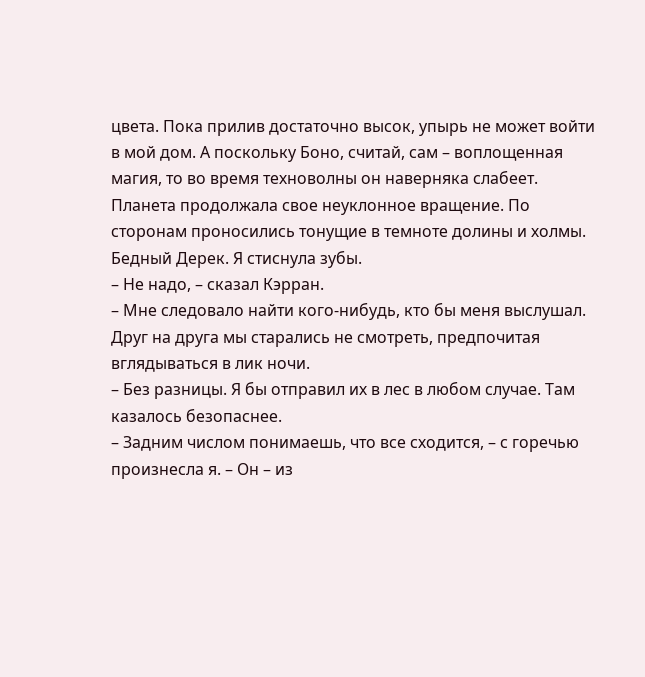цвета. Пока прилив достаточно высок, упырь не может войти в мой дом. А поскольку Боно, считай, сам – воплощенная магия, то во время техноволны он наверняка слабеет.
Планета продолжала свое неуклонное вращение. По сторонам проносились тонущие в темноте долины и холмы. Бедный Дерек. Я стиснула зубы.
– Не надо, – сказал Кэрран.
– Мне следовало найти кого-нибудь, кто бы меня выслушал.
Друг на друга мы старались не смотреть, предпочитая вглядываться в лик ночи.
– Без разницы. Я бы отправил их в лес в любом случае. Там казалось безопаснее.
– Задним числом понимаешь, что все сходится, – с горечью произнесла я. – Он – из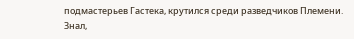подмастерьев Гастека, крутился среди разведчиков Племени. Знал,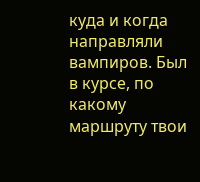куда и когда направляли вампиров. Был в курсе, по какому маршруту твои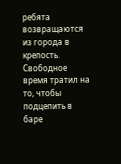ребята возвращаются из города в крепость. Свободное время тратил на то, чтобы подцепить в баре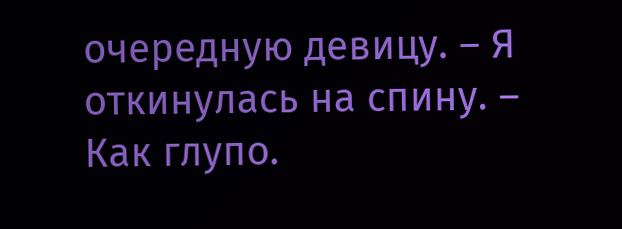очередную девицу. – Я откинулась на спину. – Как глупо.